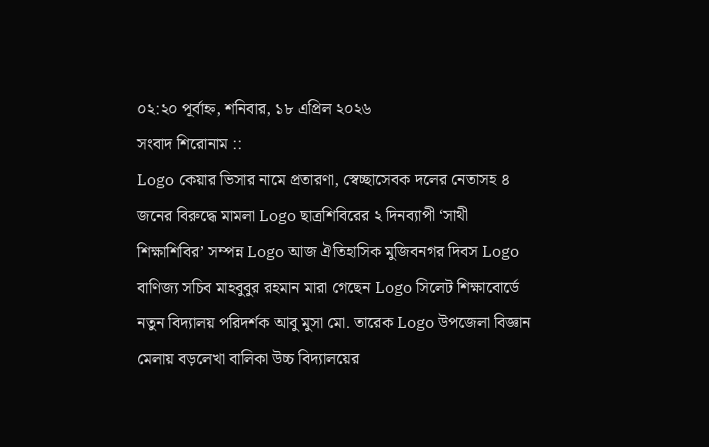০২:২০ পূর্বাহ্ন, শনিবার, ১৮ এপ্রিল ২০২৬
সংবাদ শিরোনাম ::
Logo কেয়ার ভিসার নামে প্রতারণা, স্বেচ্ছাসেবক দলের নেতাসহ ৪ জনের বিরুদ্ধে মামলা Logo ছাত্রশিবিরের ২ দিনব্যাপী ‘সাথী শিক্ষাশিবির’ সম্পন্ন Logo আজ ঐতিহাসিক মুজিবনগর দিবস Logo বাণিজ্য সচিব মাহবুবুর রহমান মারা গেছেন Logo সিলেট শিক্ষাবোর্ডে নতুন বিদ্যালয় পরিদর্শক আবু মুসা মো. তারেক Logo উপজেলা বিজ্ঞান মেলায় বড়লেখা বালিকা উচ্চ বিদ্যালয়ের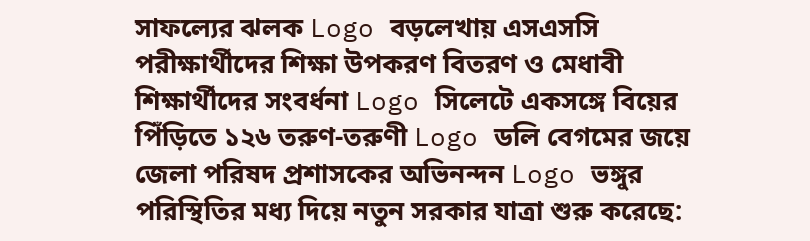সাফল্যের ঝলক Logo বড়লেখায় এসএসসি পরীক্ষার্থীদের শিক্ষা উপকরণ বিতরণ ও মেধাবী শিক্ষার্থীদের সংবর্ধনা Logo সিলেটে একসঙ্গে বিয়ের পিঁড়িতে ১২৬ তরুণ-তরুণী Logo ডলি বেগমের জয়ে জেলা পরিষদ প্রশাসকের অভিনন্দন Logo ভঙ্গুর পরিস্থিতির মধ্য দিয়ে নতুন সরকার যাত্রা শুরু করেছে: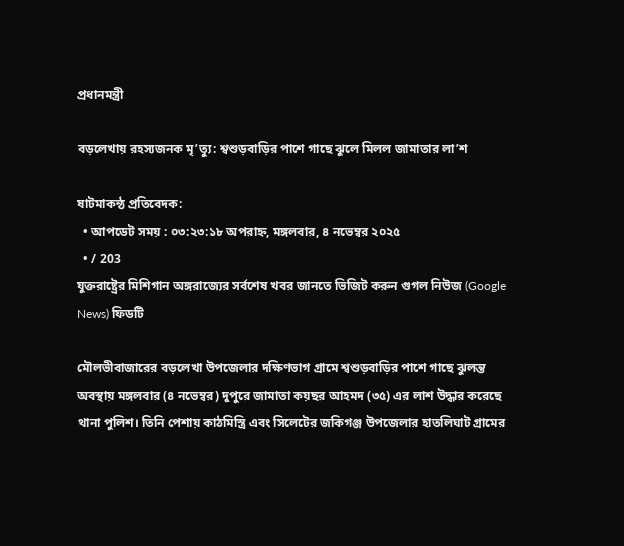প্রধানমন্ত্রী

বড়লেখায় রহস্যজনক মৃ’ত্যু: শ্বশুড়বাড়ির পাশে গাছে ঝুলে মিলল জামাতার লা’শ

ষাটমাকন্ঠ প্রতিবেদক:
  • আপডেট সময় : ০৩:২৩:১৮ অপরাহ্ন, মঙ্গলবার, ৪ নভেম্বর ২০২৫
  • / 203
যুক্তরাষ্ট্রের মিশিগান অঙ্গরাজ্যের সর্বশেষ খবর জানতে ভিজিট করুন গুগল নিউজ (Google News) ফিডটি

মৌলভীবাজারের বড়লেখা উপজেলার দক্ষিণভাগ গ্রামে শ্বশুড়বাড়ির পাশে গাছে ঝুলন্ত অবস্থায় মঙ্গলবার (৪ নভেম্বর) দুপুরে জামাতা কয়ছর আহমদ (৩৫) এর লাশ উদ্ধার করেছে থানা পুলিশ। তিনি পেশায় কাঠমিস্ত্রি এবং সিলেটের জকিগঞ্জ উপজেলার হাতলিঘাট গ্রামের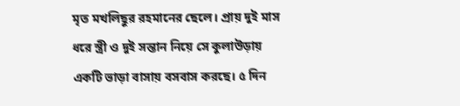মৃত মখলিছুর রহমানের ছেলে। প্রায় দুই মাস ধরে স্ত্রী ও দুই সন্তান নিয়ে সে কুলাউড়ায় একটি ভাড়া বাসায় বসবাস করছে। ৫ দিন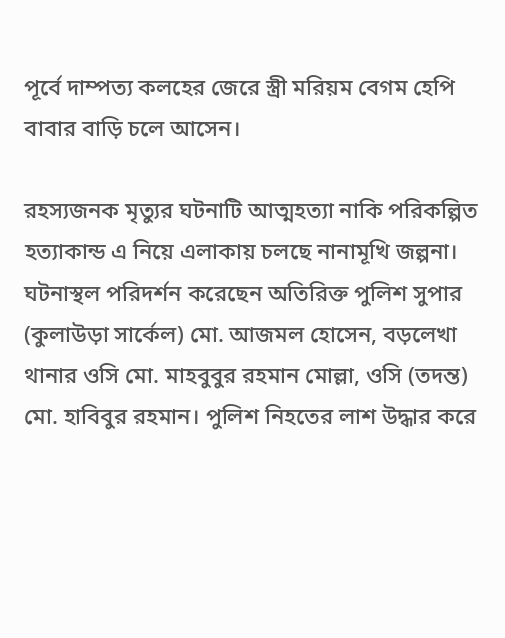পূর্বে দাম্পত্য কলহের জেরে স্ত্রী মরিয়ম বেগম হেপি বাবার বাড়ি চলে আসেন।

রহস্যজনক মৃত্যুর ঘটনাটি আত্মহত্যা নাকি পরিকল্পিত হত্যাকান্ড এ নিয়ে এলাকায় চলছে নানামূখি জল্পনা। ঘটনাস্থল পরিদর্শন করেছেন অতিরিক্ত পুলিশ সুপার (কুলাউড়া সার্কেল) মো. আজমল হোসেন, বড়লেখা থানার ওসি মো. মাহবুবুর রহমান মোল্লা, ওসি (তদন্ত) মো. হাবিবুর রহমান। পুলিশ নিহতের লাশ উদ্ধার করে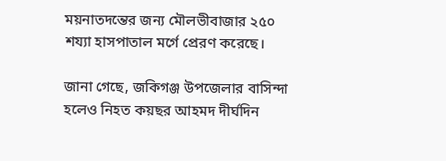ময়নাতদন্তের জন্য মৌলভীবাজার ২৫০ শয্যা হাসপাতাল মর্গে প্রেরণ করেছে।

জানা গেছে, জকিগঞ্জ উপজেলার বাসিন্দা হলেও নিহত কয়ছর আহমদ দীর্ঘদিন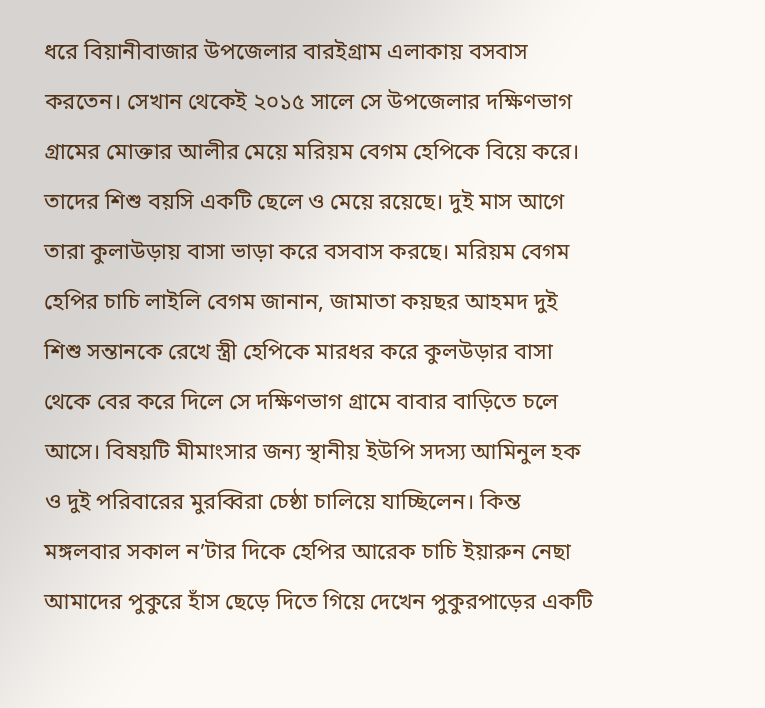ধরে বিয়ানীবাজার উপজেলার বারইগ্রাম এলাকায় বসবাস করতেন। সেখান থেকেই ২০১৫ সালে সে উপজেলার দক্ষিণভাগ গ্রামের মোক্তার আলীর মেয়ে মরিয়ম বেগম হেপিকে বিয়ে করে। তাদের শিশু বয়সি একটি ছেলে ও মেয়ে রয়েছে। দুই মাস আগে তারা কুলাউড়ায় বাসা ভাড়া করে বসবাস করছে। মরিয়ম বেগম হেপির চাচি লাইলি বেগম জানান, জামাতা কয়ছর আহমদ দুই শিশু সন্তানকে রেখে স্ত্রী হেপিকে মারধর করে কুলউড়ার বাসা থেকে বের করে দিলে সে দক্ষিণভাগ গ্রামে বাবার বাড়িতে চলে আসে। বিষয়টি মীমাংসার জন্য স্থানীয় ইউপি সদস্য আমিনুল হক ও দুই পরিবারের মুরব্বিরা চেষ্ঠা চালিয়ে যাচ্ছিলেন। কিন্ত মঙ্গলবার সকাল ন’টার দিকে হেপির আরেক চাচি ইয়ারুন নেছা আমাদের পুকুরে হাঁস ছেড়ে দিতে গিয়ে দেখেন পুকুরপাড়ের একটি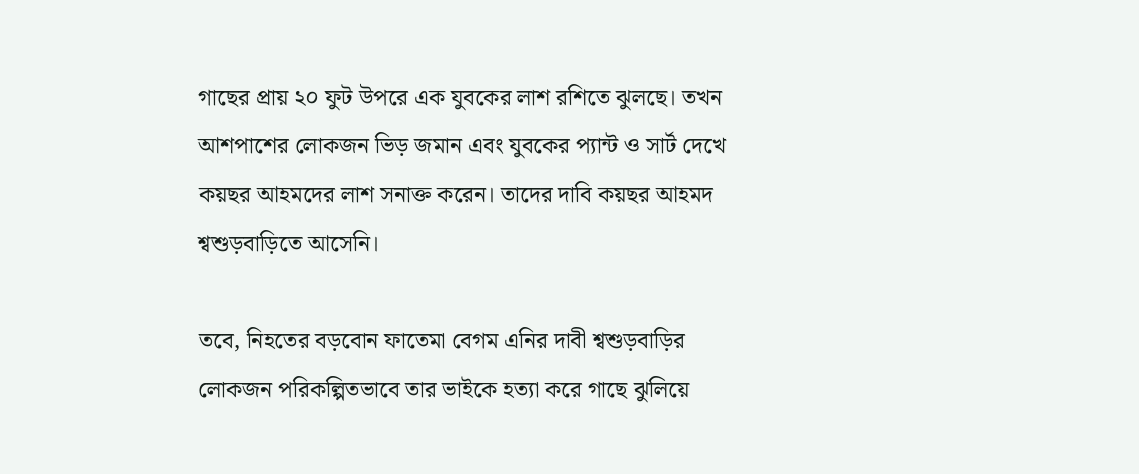গাছের প্রায় ২০ ফুট উপরে এক যুবকের লাশ রশিতে ঝুলছে। তখন আশপাশের লোকজন ভিড় জমান এবং যুবকের প্যান্ট ও সার্ট দেখে কয়ছর আহমদের লাশ সনাক্ত করেন। তাদের দাবি কয়ছর আহমদ শ্বশুড়বাড়িতে আসেনি।

তবে, নিহতের বড়বোন ফাতেমা বেগম এনির দাবী শ্বশুড়বাড়ির লোকজন পরিকল্পিতভাবে তার ভাইকে হত্যা করে গাছে ঝুলিয়ে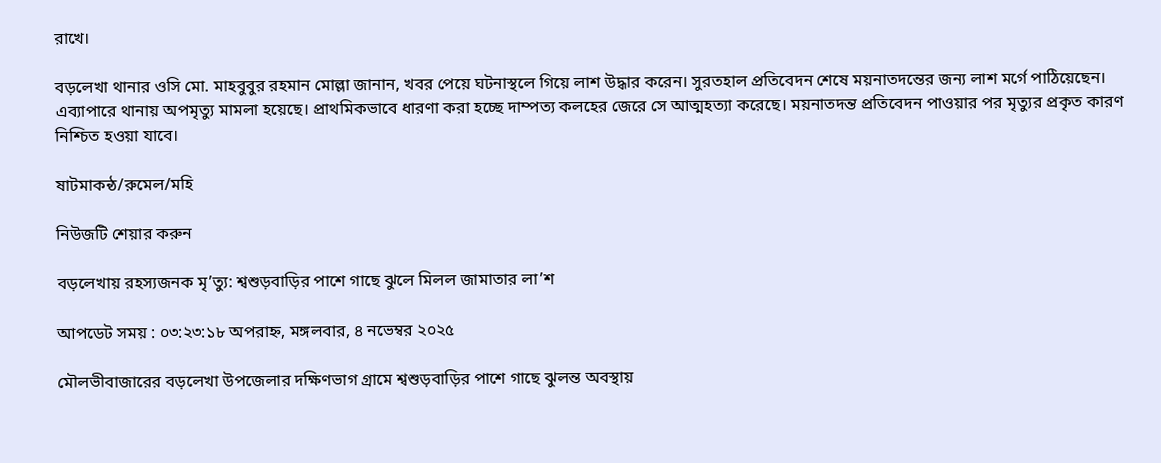রাখে।

বড়লেখা থানার ওসি মো. মাহবুবুর রহমান মোল্লা জানান, খবর পেয়ে ঘটনাস্থলে গিয়ে লাশ উদ্ধার করেন। সুরতহাল প্রতিবেদন শেষে ময়নাতদন্তের জন্য লাশ মর্গে পাঠিয়েছেন। এব্যাপারে থানায় অপমৃত্যু মামলা হয়েছে। প্রাথমিকভাবে ধারণা করা হচ্ছে দাম্পত্য কলহের জেরে সে আত্মহত্যা করেছে। ময়নাতদন্ত প্রতিবেদন পাওয়ার পর মৃত্যুর প্রকৃত কারণ নিশ্চিত হওয়া যাবে।

ষাটমাকন্ঠ/রুমেল/মহি

নিউজটি শেয়ার করুন

বড়লেখায় রহস্যজনক মৃ’ত্যু: শ্বশুড়বাড়ির পাশে গাছে ঝুলে মিলল জামাতার লা’শ

আপডেট সময় : ০৩:২৩:১৮ অপরাহ্ন, মঙ্গলবার, ৪ নভেম্বর ২০২৫

মৌলভীবাজারের বড়লেখা উপজেলার দক্ষিণভাগ গ্রামে শ্বশুড়বাড়ির পাশে গাছে ঝুলন্ত অবস্থায়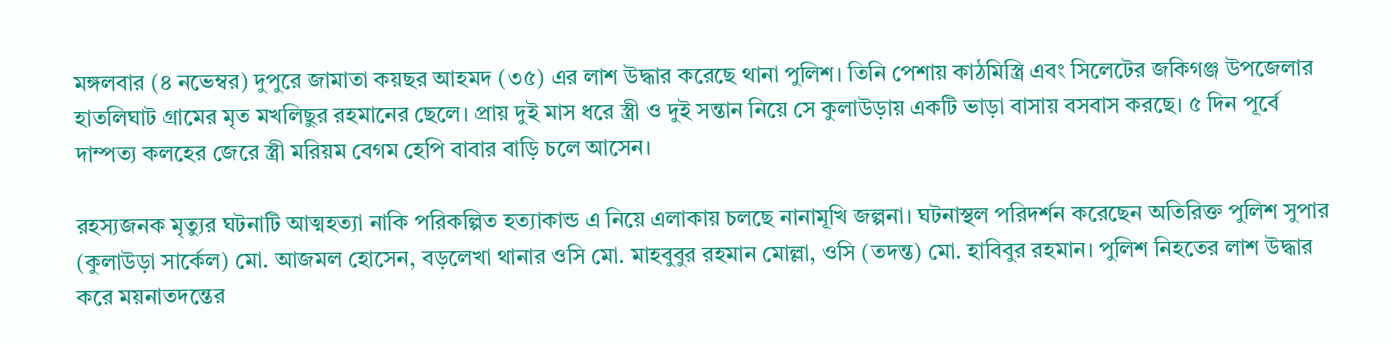মঙ্গলবার (৪ নভেম্বর) দুপুরে জামাতা কয়ছর আহমদ (৩৫) এর লাশ উদ্ধার করেছে থানা পুলিশ। তিনি পেশায় কাঠমিস্ত্রি এবং সিলেটের জকিগঞ্জ উপজেলার হাতলিঘাট গ্রামের মৃত মখলিছুর রহমানের ছেলে। প্রায় দুই মাস ধরে স্ত্রী ও দুই সন্তান নিয়ে সে কুলাউড়ায় একটি ভাড়া বাসায় বসবাস করছে। ৫ দিন পূর্বে দাম্পত্য কলহের জেরে স্ত্রী মরিয়ম বেগম হেপি বাবার বাড়ি চলে আসেন।

রহস্যজনক মৃত্যুর ঘটনাটি আত্মহত্যা নাকি পরিকল্পিত হত্যাকান্ড এ নিয়ে এলাকায় চলছে নানামূখি জল্পনা। ঘটনাস্থল পরিদর্শন করেছেন অতিরিক্ত পুলিশ সুপার (কুলাউড়া সার্কেল) মো. আজমল হোসেন, বড়লেখা থানার ওসি মো. মাহবুবুর রহমান মোল্লা, ওসি (তদন্ত) মো. হাবিবুর রহমান। পুলিশ নিহতের লাশ উদ্ধার করে ময়নাতদন্তের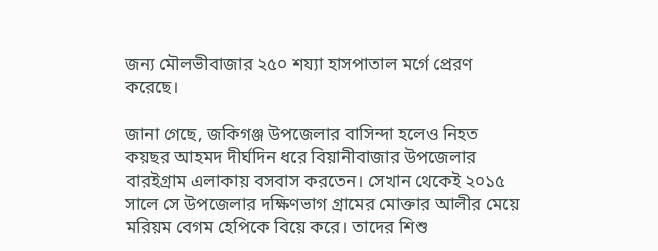জন্য মৌলভীবাজার ২৫০ শয্যা হাসপাতাল মর্গে প্রেরণ করেছে।

জানা গেছে, জকিগঞ্জ উপজেলার বাসিন্দা হলেও নিহত কয়ছর আহমদ দীর্ঘদিন ধরে বিয়ানীবাজার উপজেলার বারইগ্রাম এলাকায় বসবাস করতেন। সেখান থেকেই ২০১৫ সালে সে উপজেলার দক্ষিণভাগ গ্রামের মোক্তার আলীর মেয়ে মরিয়ম বেগম হেপিকে বিয়ে করে। তাদের শিশু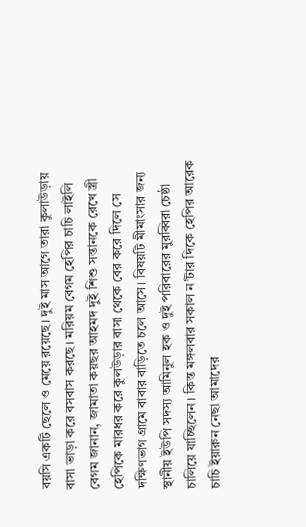বয়সি একটি ছেলে ও মেয়ে রয়েছে। দুই মাস আগে তারা কুলাউড়ায় বাসা ভাড়া করে বসবাস করছে। মরিয়ম বেগম হেপির চাচি লাইলি বেগম জানান, জামাতা কয়ছর আহমদ দুই শিশু সন্তানকে রেখে স্ত্রী হেপিকে মারধর করে কুলউড়ার বাসা থেকে বের করে দিলে সে দক্ষিণভাগ গ্রামে বাবার বাড়িতে চলে আসে। বিষয়টি মীমাংসার জন্য স্থানীয় ইউপি সদস্য আমিনুল হক ও দুই পরিবারের মুরব্বিরা চেষ্ঠা চালিয়ে যাচ্ছিলেন। কিন্ত মঙ্গলবার সকাল ন’টার দিকে হেপির আরেক চাচি ইয়ারুন নেছা আমাদের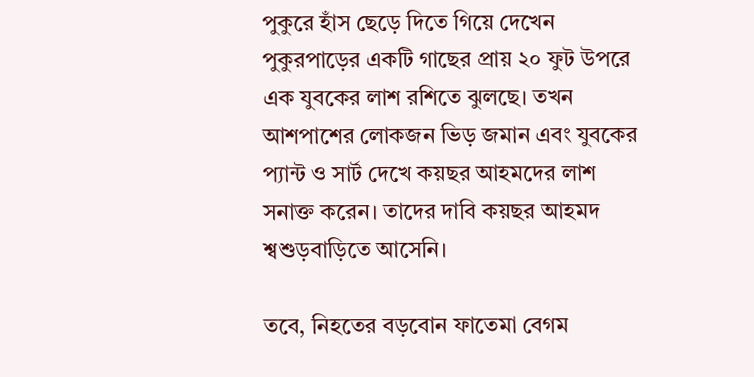পুকুরে হাঁস ছেড়ে দিতে গিয়ে দেখেন পুকুরপাড়ের একটি গাছের প্রায় ২০ ফুট উপরে এক যুবকের লাশ রশিতে ঝুলছে। তখন আশপাশের লোকজন ভিড় জমান এবং যুবকের প্যান্ট ও সার্ট দেখে কয়ছর আহমদের লাশ সনাক্ত করেন। তাদের দাবি কয়ছর আহমদ শ্বশুড়বাড়িতে আসেনি।

তবে, নিহতের বড়বোন ফাতেমা বেগম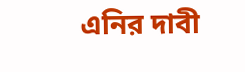এনির দাবী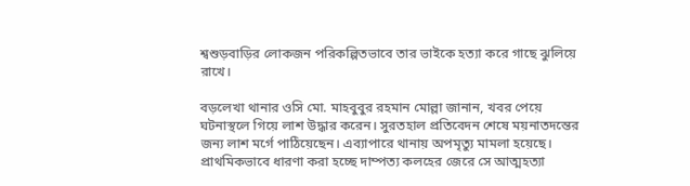শ্বশুড়বাড়ির লোকজন পরিকল্পিতভাবে তার ভাইকে হত্যা করে গাছে ঝুলিয়ে রাখে।

বড়লেখা থানার ওসি মো. মাহবুবুর রহমান মোল্লা জানান, খবর পেয়ে ঘটনাস্থলে গিয়ে লাশ উদ্ধার করেন। সুরতহাল প্রতিবেদন শেষে ময়নাতদন্তের জন্য লাশ মর্গে পাঠিয়েছেন। এব্যাপারে থানায় অপমৃত্যু মামলা হয়েছে। প্রাথমিকভাবে ধারণা করা হচ্ছে দাম্পত্য কলহের জেরে সে আত্মহত্যা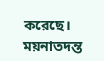করেছে। ময়নাতদন্ত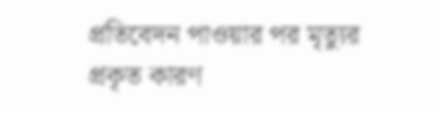প্রতিবেদন পাওয়ার পর মৃত্যুর প্রকৃত কারণ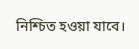নিশ্চিত হওয়া যাবে।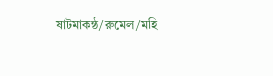ষাটমাকন্ঠ/রুমেল/মহি